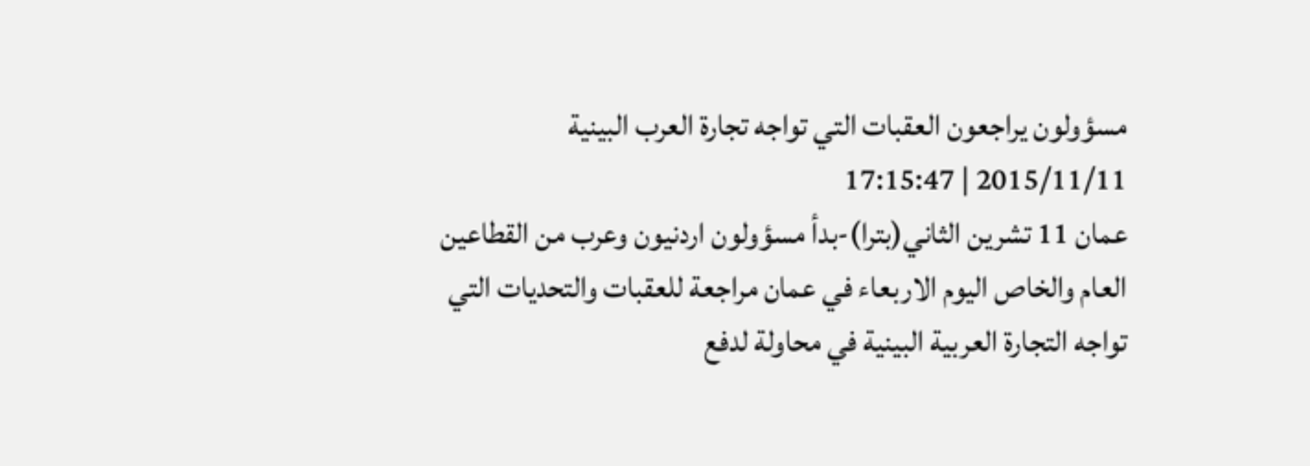مسؤولون يراجعون العقبات التي تواجه تجارة العرب البينية
2015/11/11 | 17:15:47
عمان 11 تشرين الثاني(بترا)-بدأ مسؤولون اردنيون وعرب من القطاعين العام والخاص اليوم الاربعاء في عمان مراجعة للعقبات والتحديات التي تواجه التجارة العربية البينية في محاولة لدفع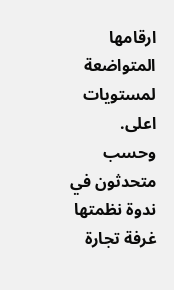ارقامها المتواضعة لمستويات اعلى.
وحسب متحدثون في ندوة نظمتها غرفة تجارة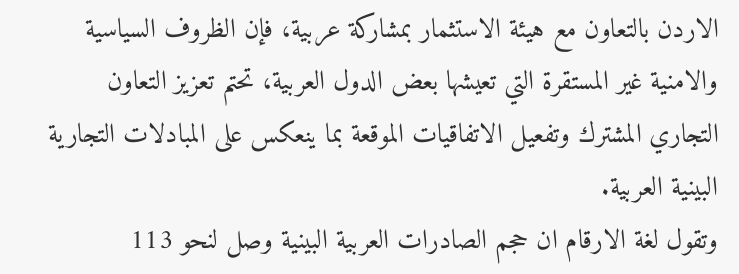الاردن بالتعاون مع هيئة الاستثمار بمشاركة عربية، فإن الظروف السياسية والامنية غير المستقرة التي تعيشها بعض الدول العربية، تحتم تعزيز التعاون التجاري المشترك وتفعيل الاتفاقيات الموقعة بما ينعكس على المبادلات التجارية البينية العربية.
وتقول لغة الارقام ان حجم الصادرات العربية البينية وصل لنحو 113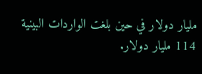مليار دولار في حين بلغت الواردات البينية 114 مليار دولار.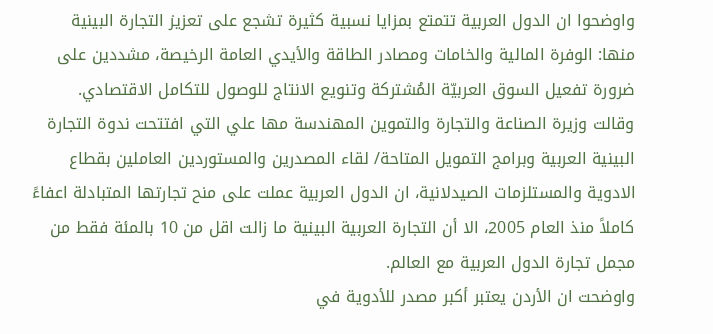واوضحوا ان الدول العربية تتمتع بمزايا نسبية كثيرة تشجع على تعزيز التجارة البينية منها: الوفرة المالية والخامات ومصادر الطاقة والأيدي العامة الرخيصة، مشددين على ضرورة تفعيل السوق العربيّة المُشتركة وتنويع الانتاج للوصول للتكامل الاقتصادي.
وقالت وزيرة الصناعة والتجارة والتموين المهندسة مها علي التي افتتحت ندوة التجارة البينية العربية وبرامج التمويل المتاحة/ لقاء المصدرين والمستوردين العاملين بقطاع الادوية والمستلزمات الصيدلانية، ان الدول العربية عملت على منح تجارتها المتبادلة اعفاءً كاملاً منذ العام 2005، الا أن التجارة العربية البينية ما زالت اقل من 10 بالمئة فقط من مجمل تجارة الدول العربية مع العالم.
واوضحت ان الأردن يعتبر أكبر مصدر للأدوية في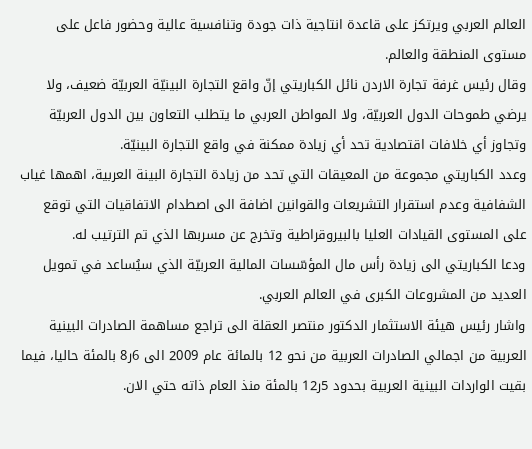العالم العربي ويرتكز على قاعدة انتاجية ذات جودة وتنافسية عالية وحضور فاعل على مستوى المنطقة والعالم.
وقال رئيس غرفة تجارة الاردن نائل الكباريتي إنّ واقع التجارة البينيّة العربيّة ضعيف، ولا يرضي طموحات الدول العربيّة، ولا المواطن العربي ما يتطلب التعاون بين الدول العربيّة وتجاوز أي خلافات اقتصادية تحد أي زيادة ممكنة في واقع التجارة البينيّة.
وعدد الكباريتي مجموعة من المعيقات التي تحد من زيادة التجارة البينة العربية، اهمها غياب الشفافية وعدم استقرار التشريعات والقوانين اضافة الى اصطدام الاتفاقيات التي توقع على المستوى القيادات العليا بالبيروقراطية وتخرج عن مسربها الذي تم الترتيب له.
ودعا الكباريتي الى زيادة رأس مال المؤسّسات المالية العربيّة الذي سيُساعد في تمويل العديد من المشروعات الكبرى في العالم العربي.
واشار رئيس هيئة الاستثمار الدكتور منتصر العقلة الى تراجع مساهمة الصادرات البينية العربية من اجمالي الصادرات العربية من نحو 12 بالمائة عام 2009 الى 6ر8 بالمئة حاليا، فيما بقيت الواردات البينية العربية بحدود 5ر12 بالمئة منذ العام ذاته حتي الان.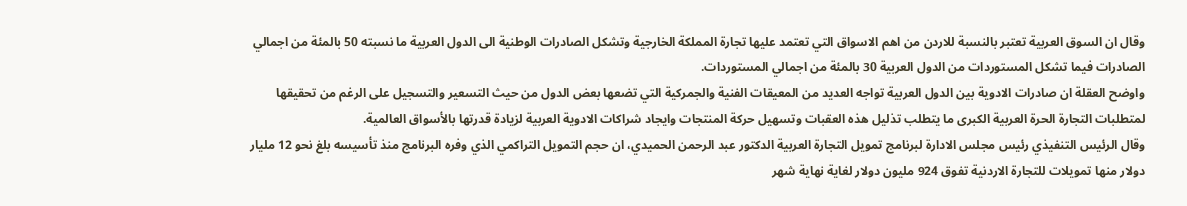وقال ان السوق العربية تعتبر بالنسبة للاردن من اهم الاسواق التي تعتمد عليها تجارة المملكة الخارجية وتشكل الصادرات الوطنية الى الدول العربية ما نسبته 50 بالمئة من اجمالي الصادرات فيما تشكل المستوردات من الدول العربية 30 بالمئة من اجمالي المستوردات.
واوضح العقلة ان صادرات الادوية بين الدول العربية تواجه العديد من المعيقات الفنية والجمركية التي تضعها بعض الدول من حيث التسعير والتسجيل على الرغم من تحقيقها لمتطلبات التجارة الحرة العربية الكبرى ما يتطلب تذليل هذه العقبات وتسهيل حركة المنتجات وايجاد شراكات الادوية العربية لزيادة قدرتها بالأسواق العالمية.
وقال الرئيس التنفيذي رئيس مجلس الادارة لبرنامج تمويل التجارة العربية الدكتور عبد الرحمن الحميدي، ان حجم التمويل التراكمي الذي وفره البرنامج منذ تأسيسه بلغ نحو 12 مليار دولار منها تمويلات للتجارة الاردنية تفوق 924 مليون دولار لغاية نهاية شهر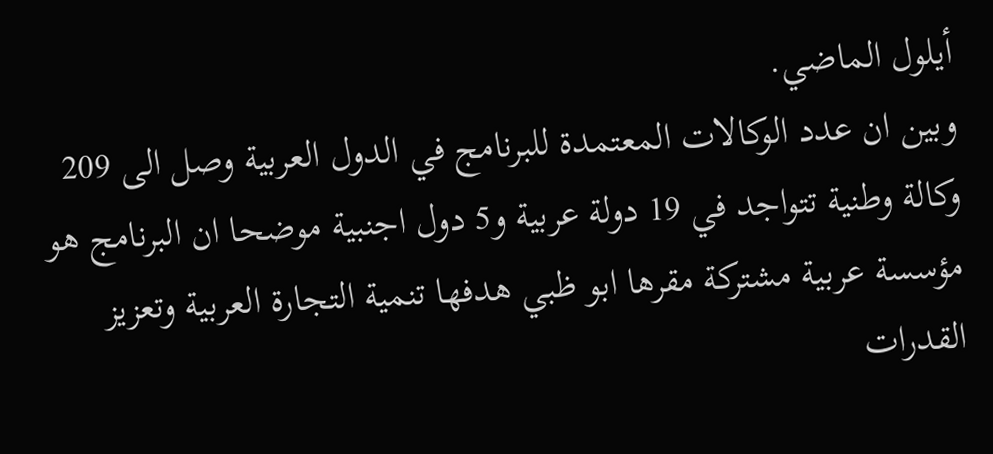أيلول الماضي.
وبين ان عدد الوكالات المعتمدة للبرنامج في الدول العربية وصل الى 209 وكالة وطنية تتواجد في 19 دولة عربية و5 دول اجنبية موضحا ان البرنامج هو مؤسسة عربية مشتركة مقرها ابو ظبي هدفها تنمية التجارة العربية وتعزيز القدرات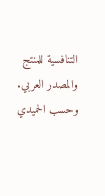التنافسية للمنتج والمصدر العربي.
وحسب الحميدي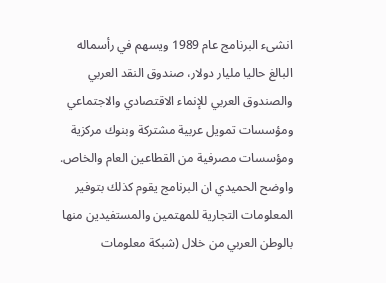انشىء البرنامج عام 1989 ويسهم في رأسماله البالغ حاليا مليار دولار، صندوق النقد العربي والصندوق العربي للإنماء الاقتصادي والاجتماعي ومؤسسات تمويل عربية مشتركة وبنوك مركزية ومؤسسات مصرفية من القطاعين العام والخاص.
واوضح الحميدي ان البرنامج يقوم كذلك بتوفير المعلومات التجارية للمهتمين والمستفيدين منها بالوطن العربي من خلال (شبكة معلومات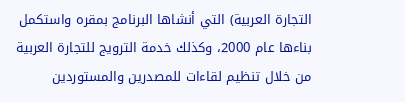التجارة العربية) التي أنشاها البرنامج بمقره واستكمل بناءها عام 2000، وكذلك خدمة الترويج للتجارة العربية من خلال تنظيم لقاءات للمصدرين والمستوردين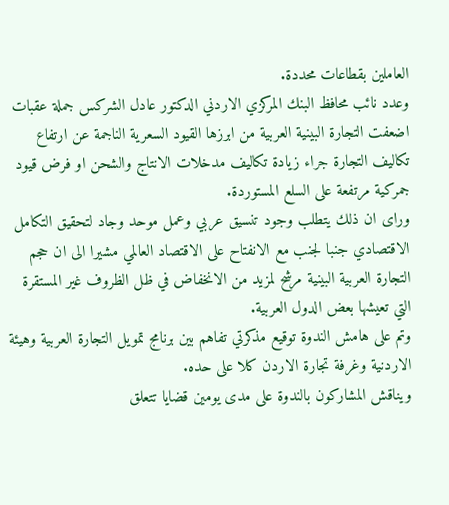العاملين بقطاعات محددة.
وعدد نائب محافظ البنك المركزي الاردني الدكتور عادل الشركس جملة عقبات اضعفت التجارة البينية العربية من ابرزها القيود السعرية الناجمة عن ارتفاع تكاليف التجارة جراء زيادة تكاليف مدخلات الانتاج والشحن او فرض قيود جمركية مرتفعة على السلع المستوردة.
وراى ان ذلك يتطلب وجود تنسيق عربي وعمل موحد وجاد لتحقيق التكامل الاقتصادي جنبا لجنب مع الانفتاح على الاقتصاد العالمي مشيرا الى ان حجم التجارة العربية البينية مرشح لمزيد من الانخفاض في ظل الظروف غير المستقرة التي تعيشها بعض الدول العربية.
وتم على هامش الندوة توقيع مذكرتي تفاهم بين برنامج تمويل التجارة العربية وهيئة الاردنية وغرفة تجارة الاردن كلا على حده.
ويناقش المشاركون بالندوة على مدى يومين قضايا تتعلق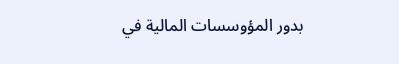بدور المؤوسسات المالية في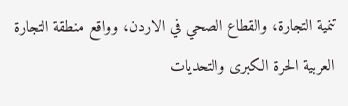تنمية التجارة، والقطاع الصحي في الاردن، وواقع منطقة التجارة العربية الحرة الكبرى والتحديات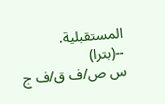المستقبلية.
--(بترا)
س ص/ف ق/ف ج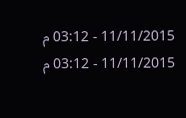11/11/2015 - 03:12 م
11/11/2015 - 03:12 م